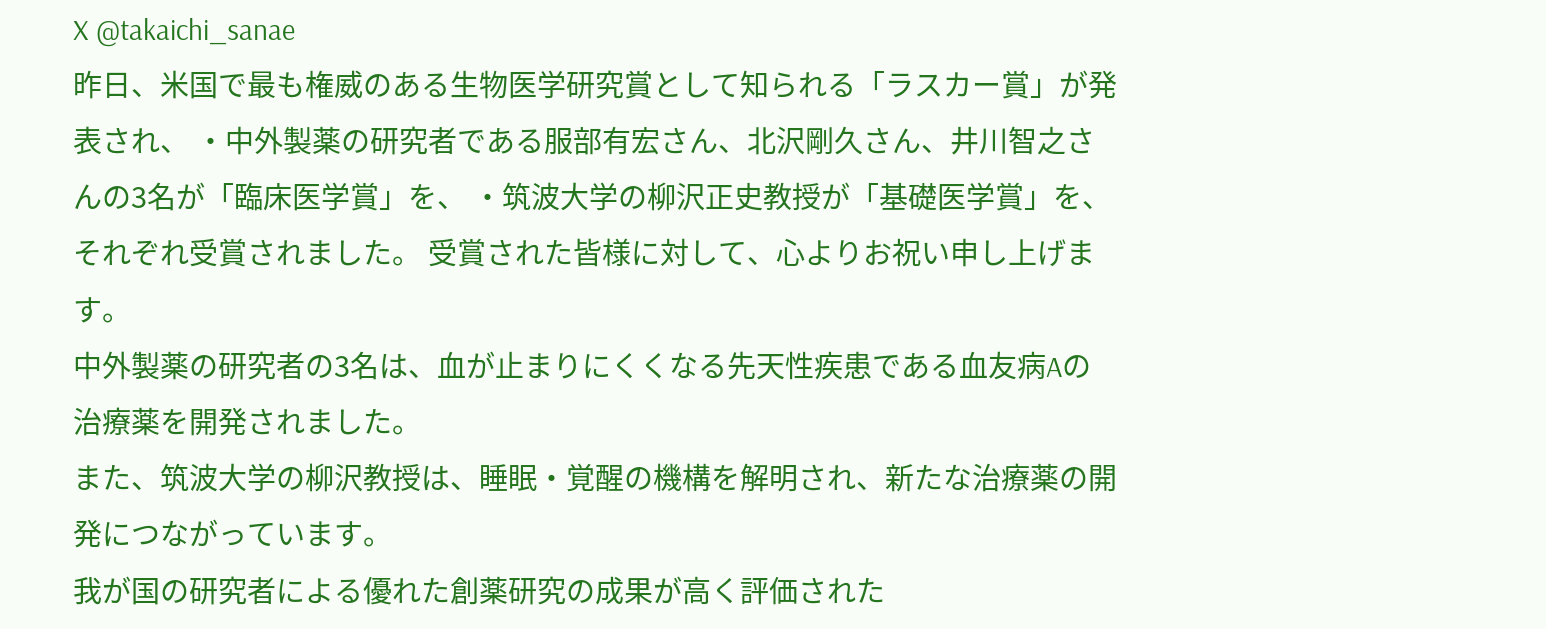X @takaichi_sanae
昨日、米国で最も権威のある生物医学研究賞として知られる「ラスカー賞」が発表され、 ・中外製薬の研究者である服部有宏さん、北沢剛久さん、井川智之さんの3名が「臨床医学賞」を、 ・筑波大学の柳沢正史教授が「基礎医学賞」を、 それぞれ受賞されました。 受賞された皆様に対して、心よりお祝い申し上げます。
中外製薬の研究者の3名は、血が止まりにくくなる先天性疾患である血友病Aの治療薬を開発されました。
また、筑波大学の柳沢教授は、睡眠・覚醒の機構を解明され、新たな治療薬の開発につながっています。
我が国の研究者による優れた創薬研究の成果が高く評価された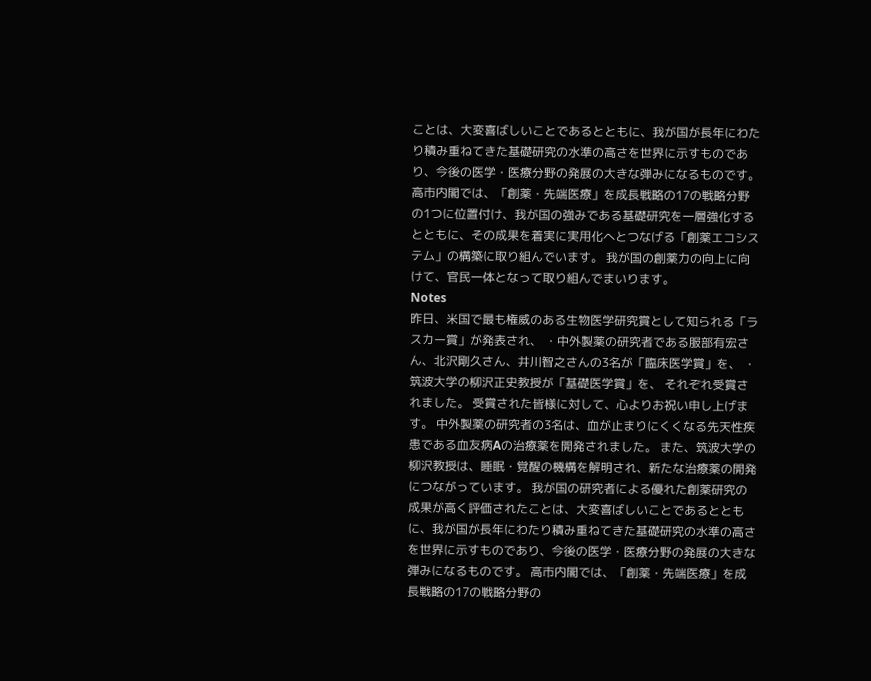ことは、大変喜ばしいことであるとともに、我が国が長年にわたり積み重ねてきた基礎研究の水準の高さを世界に示すものであり、今後の医学・医療分野の発展の大きな弾みになるものです。
高市内閣では、「創薬・先端医療」を成長戦略の17の戦略分野の1つに位置付け、我が国の強みである基礎研究を一層強化するとともに、その成果を着実に実用化へとつなげる「創薬エコシステム」の構築に取り組んでいます。 我が国の創薬力の向上に向けて、官民一体となって取り組んでまいります。
Notes
昨日、米国で最も権威のある生物医学研究賞として知られる「ラスカー賞」が発表され、 ・中外製薬の研究者である服部有宏さん、北沢剛久さん、井川智之さんの3名が「臨床医学賞」を、 ・筑波大学の柳沢正史教授が「基礎医学賞」を、 それぞれ受賞されました。 受賞された皆様に対して、心よりお祝い申し上げます。 中外製薬の研究者の3名は、血が止まりにくくなる先天性疾患である血友病Aの治療薬を開発されました。 また、筑波大学の柳沢教授は、睡眠・覚醒の機構を解明され、新たな治療薬の開発につながっています。 我が国の研究者による優れた創薬研究の成果が高く評価されたことは、大変喜ばしいことであるとともに、我が国が長年にわたり積み重ねてきた基礎研究の水準の高さを世界に示すものであり、今後の医学・医療分野の発展の大きな弾みになるものです。 高市内閣では、「創薬・先端医療」を成長戦略の17の戦略分野の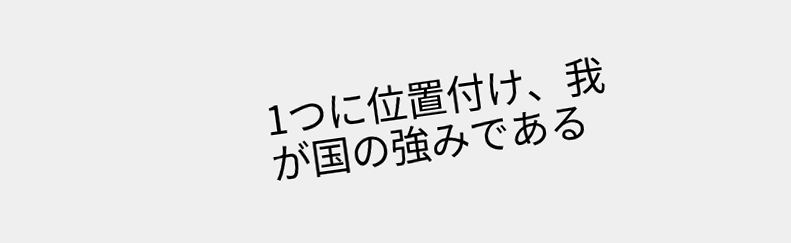1つに位置付け、我が国の強みである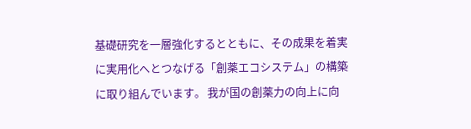基礎研究を一層強化するとともに、その成果を着実に実用化へとつなげる「創薬エコシステム」の構築に取り組んでいます。 我が国の創薬力の向上に向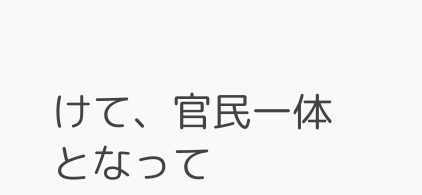けて、官民一体となって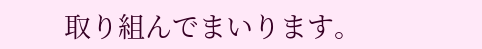取り組んでまいります。